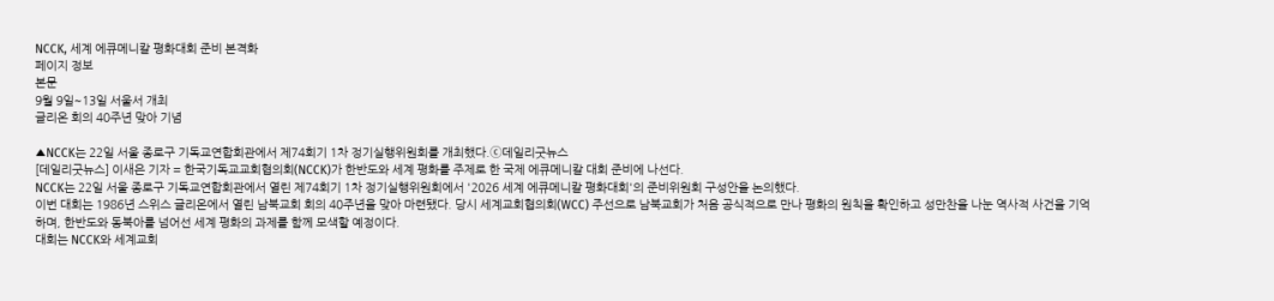NCCK, 세계 에큐메니칼 평화대회 준비 본격화
페이지 정보
본문
9월 9일~13일 서울서 개최
글리온 회의 40주년 맞아 기념

▲NCCK는 22일 서울 종로구 기독교연합회관에서 제74회기 1차 정기실행위원회를 개최했다.ⓒ데일리굿뉴스
[데일리굿뉴스] 이새은 기자 = 한국기독교교회협의회(NCCK)가 한반도와 세계 평화를 주제로 한 국제 에큐메니칼 대회 준비에 나선다.
NCCK는 22일 서울 종로구 기독교연합회관에서 열린 제74회기 1차 정기실행위원회에서 '2026 세계 에큐메니칼 평화대회'의 준비위원회 구성안을 논의했다.
이번 대회는 1986년 스위스 글리온에서 열린 남북교회 회의 40주년을 맞아 마련됐다. 당시 세계교회협의회(WCC) 주선으로 남북교회가 처음 공식적으로 만나 평화의 원칙을 확인하고 성만찬을 나눈 역사적 사건을 기억하며, 한반도와 동북아를 넘어선 세계 평화의 과제를 함께 모색할 예정이다.
대회는 NCCK와 세계교회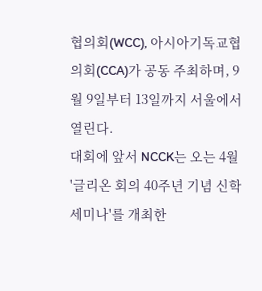협의회(WCC), 아시아기독교협의회(CCA)가 공동 주최하며, 9월 9일부터 13일까지 서울에서 열린다.
대회에 앞서 NCCK는 오는 4월 '글리온 회의 40주년 기념 신학세미나'를 개최한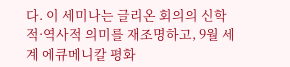다. 이 세미나는 글리온 회의의 신학적·역사적 의미를 재조명하고, 9월 세계 에큐메니칼 평화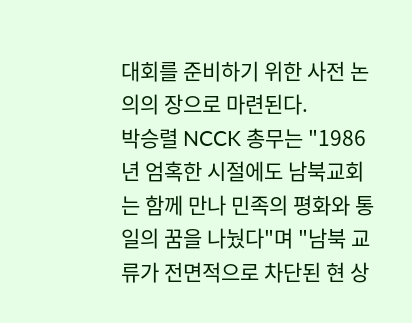대회를 준비하기 위한 사전 논의의 장으로 마련된다.
박승렬 NCCK 총무는 "1986년 엄혹한 시절에도 남북교회는 함께 만나 민족의 평화와 통일의 꿈을 나눴다"며 "남북 교류가 전면적으로 차단된 현 상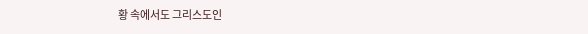황 속에서도 그리스도인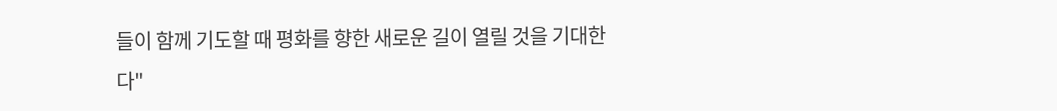들이 함께 기도할 때 평화를 향한 새로운 길이 열릴 것을 기대한다"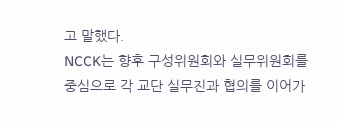고 말했다.
NCCK는 향후 구성위원회와 실무위원회를 중심으로 각 교단 실무진과 협의를 이어가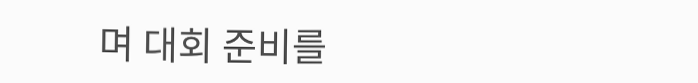며 대회 준비를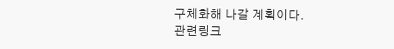구체화해 나갈 계획이다.
관련링크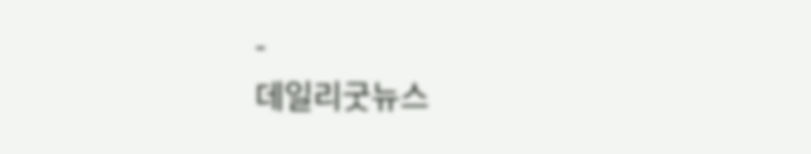-
데일리굿뉴스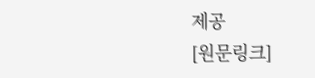제공
[원문링크]